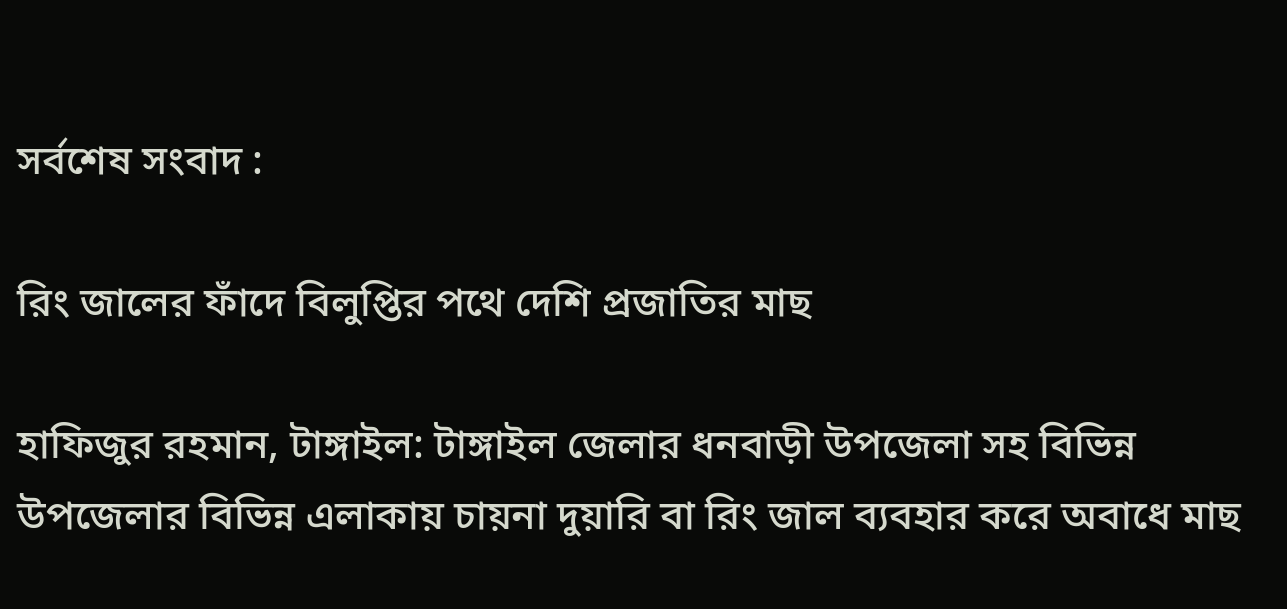সর্বশেষ সংবাদ :

রিং জালের ফাঁদে বিলুপ্তির পথে দেশি প্রজাতির মাছ

হাফিজুর রহমান, টাঙ্গাইল: টাঙ্গাইল জেলার ধনবাড়ী উপজেলা সহ বিভিন্ন উপজেলার বিভিন্ন এলাকায় চায়না দুয়ারি বা রিং জাল ব্যবহার করে অবাধে মাছ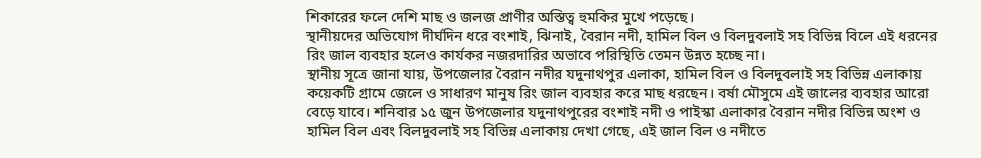শিকারের ফলে দেশি মাছ ও জলজ প্রাণীর অস্তিত্ব হুমকির মুখে পড়েছে।
স্থানীয়দের অভিযোগ দীর্ঘদিন ধরে বংশাই, ঝিনাই, বৈরান নদী, হামিল বিল ও বিলদুবলাই সহ বিভিন্ন বিলে এই ধরনের রিং জাল ব্যবহার হলেও কার্যকর নজরদারির অভাবে পরিস্থিতি তেমন উন্নত হচ্ছে না।
স্থানীয় সূত্রে জানা যায়, উপজেলার বৈরান নদীর যদুনাথপুর এলাকা, হামিল বিল ও বিলদুবলাই সহ বিভিন্ন এলাকায় কয়েকটি গ্রামে জেলে ও সাধারণ মানুষ রিং জাল ব্যবহার করে মাছ ধরছেন। বর্ষা মৌসুমে এই জালের ব্যবহার আরো বেড়ে যাবে। শনিবার ১৫ জুন উপজেলার যদুনাথপুরের বংশাই নদী ও পাইস্কা এলাকার বৈরান নদীর বিভিন্ন অংশ ও হামিল বিল এবং বিলদুবলাই সহ বিভিন্ন এলাকায় দেখা গেছে, এই জাল বিল ও নদীতে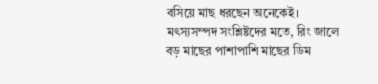বসিয়ে মাছ ধরছেন অনেকেই।
মৎস্যসম্পদ সংশ্লিষ্টদের মতে, রিং জালে বড় মাছের পাশাপাশি মাছের ডিম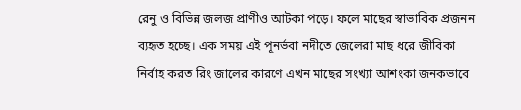রেনু ও বিভিন্ন জলজ প্রাণীও আটকা পড়ে। ফলে মাছের স্বাভাবিক প্রজনন ব্যহৃত হচ্ছে। এক সময় এই পূনর্ভবা নদীতে জেলেরা মাছ ধরে জীবিকা নির্বাহ করত রিং জালের কারণে এখন মাছের সংখ্যা আশংকা জনকভাবে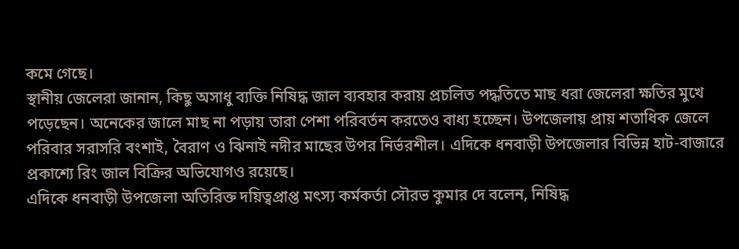কমে গেছে।
স্থানীয় জেলেরা জানান, কিছু অসাধু ব্যক্তি নিষিদ্ধ জাল ব্যবহার করায় প্রচলিত পদ্ধতিতে মাছ ধরা জেলেরা ক্ষতির মুখে পড়েছেন। অনেকের জালে মাছ না পড়ায় তারা পেশা পরিবর্তন করতেও বাধ্য হচ্ছেন। উপজেলায় প্রায় শতাধিক জেলে পরিবার সরাসরি বংশাই, বৈরাণ ও ঝিনাই নদীর মাছের উপর নির্ভরশীল। এদিকে ধনবাড়ী উপজেলার বিভিন্ন হাট-বাজারে প্রকাশ্যে রিং জাল বিক্রির অভিযোগও রয়েছে।
এদিকে ধনবাড়ী উপজেলা অতিরিক্ত দয়িত্বপ্রাপ্ত মৎস্য কর্মকর্তা সৌরভ কুমার দে বলেন, নিষিদ্ধ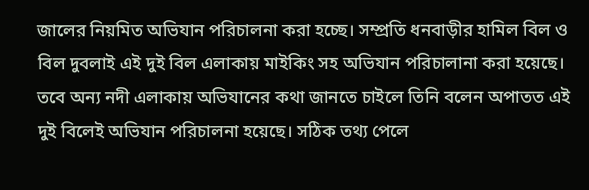জালের নিয়মিত অভিযান পরিচালনা করা হচ্ছে। সম্প্রতি ধনবাড়ীর হামিল বিল ও বিল দুবলাই এই দুই বিল এলাকায় মাইকিং সহ অভিযান পরিচালানা করা হয়েছে।
তবে অন্য নদী এলাকায় অভিযানের কথা জানতে চাইলে তিনি বলেন অপাতত এই দুই বিলেই অভিযান পরিচালনা হয়েছে। সঠিক তথ্য পেলে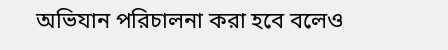অভিযান পরিচালনা করা হবে বলেও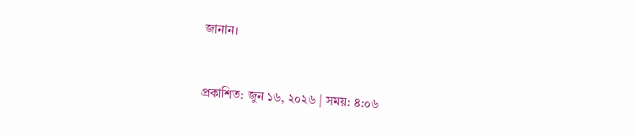জানান।


প্রকাশিত: জুন ১৬, ২০২৬ | সময়: ৪:০৬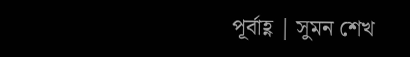পূর্বাহ্ণ | সুমন শেখ